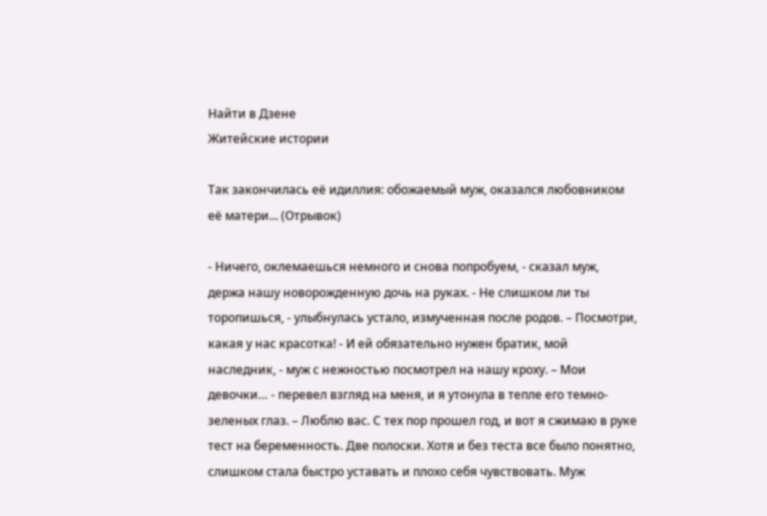Найти в Дзене
Житейские истории

Так закончилась её идиллия: обожаемый муж, оказался любовником её матери... (Отрывок)

- Ничего, оклемаешься немного и снова попробуем, - сказал муж, держа нашу новорожденную дочь на руках. - Не слишком ли ты торопишься, - улыбнулась устало, измученная после родов. – Посмотри, какая у нас красотка! - И ей обязательно нужен братик, мой наследник, - муж с нежностью посмотрел на нашу кроху. – Мои девочки… - перевел взгляд на меня, и я утонула в тепле его темно-зеленых глаз. – Люблю вас. С тех пор прошел год, и вот я сжимаю в руке тест на беременность. Две полоски. Хотя и без теста все было понятно, слишком стала быстро уставать и плохо себя чувствовать. Муж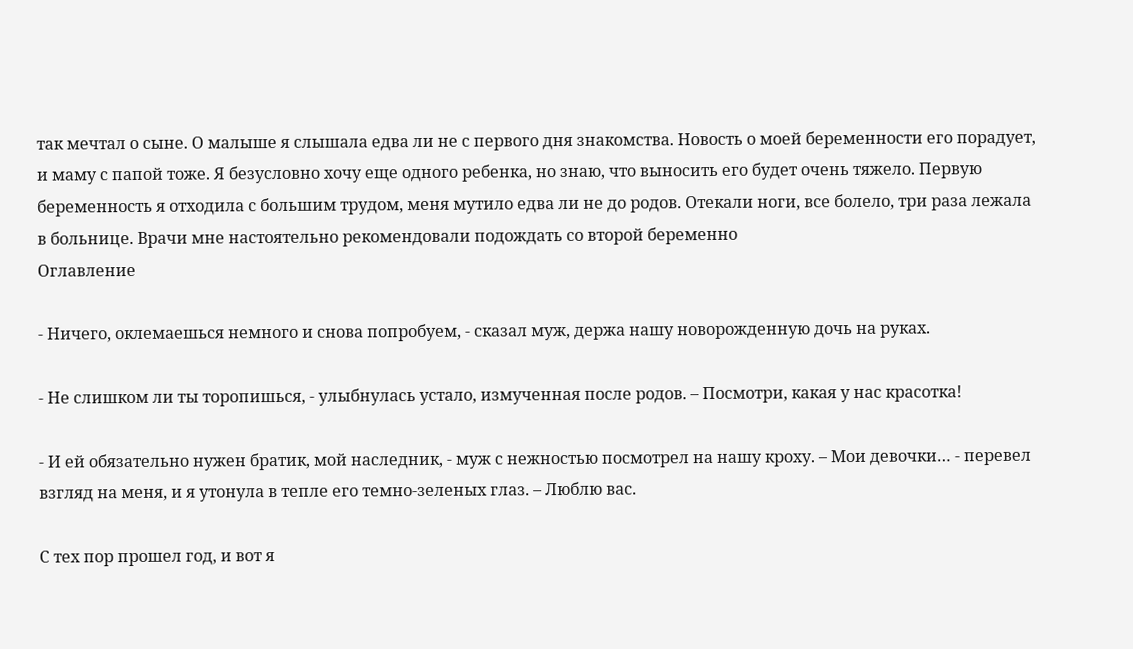так мечтал о сыне. О малыше я слышала едва ли не с первого дня знакомства. Новость о моей беременности его порадует, и маму с папой тоже. Я безусловно хочу еще одного ребенка, но знаю, что выносить его будет очень тяжело. Первую беременность я отходила с большим трудом, меня мутило едва ли не до родов. Отекали ноги, все болело, три раза лежала в больнице. Врачи мне настоятельно рекомендовали подождать со второй беременно
Оглавление

- Ничего, оклемаешься немного и снова попробуем, - сказал муж, держа нашу новорожденную дочь на руках.

- Не слишком ли ты торопишься, - улыбнулась устало, измученная после родов. – Посмотри, какая у нас красотка!

- И ей обязательно нужен братик, мой наследник, - муж с нежностью посмотрел на нашу кроху. – Мои девочки… - перевел взгляд на меня, и я утонула в тепле его темно-зеленых глаз. – Люблю вас.

С тех пор прошел год, и вот я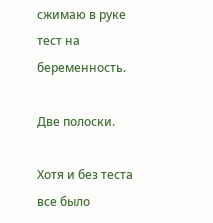сжимаю в руке тест на беременность.

Две полоски.

Хотя и без теста все было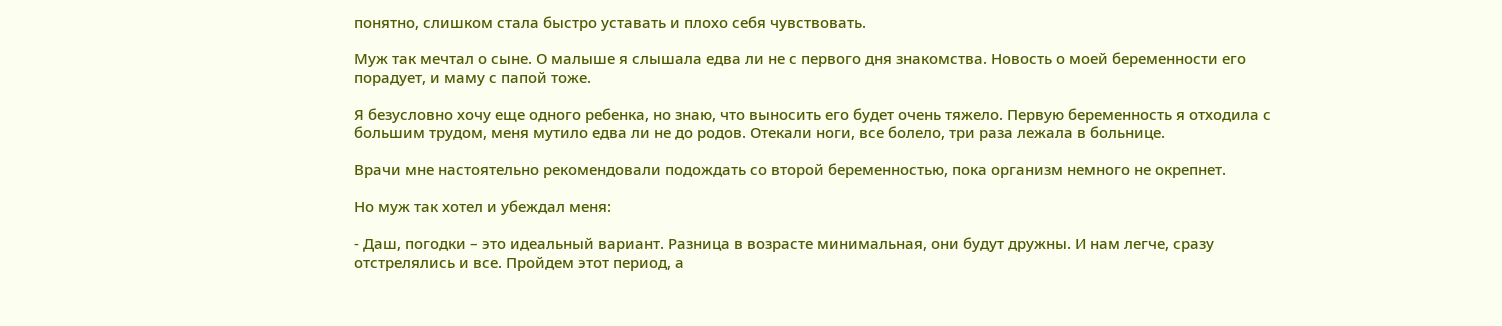понятно, слишком стала быстро уставать и плохо себя чувствовать.

Муж так мечтал о сыне. О малыше я слышала едва ли не с первого дня знакомства. Новость о моей беременности его порадует, и маму с папой тоже.

Я безусловно хочу еще одного ребенка, но знаю, что выносить его будет очень тяжело. Первую беременность я отходила с большим трудом, меня мутило едва ли не до родов. Отекали ноги, все болело, три раза лежала в больнице.

Врачи мне настоятельно рекомендовали подождать со второй беременностью, пока организм немного не окрепнет.

Но муж так хотел и убеждал меня:

- Даш, погодки – это идеальный вариант. Разница в возрасте минимальная, они будут дружны. И нам легче, сразу отстрелялись и все. Пройдем этот период, а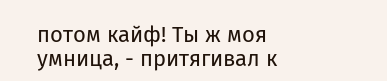потом кайф! Ты ж моя умница, - притягивал к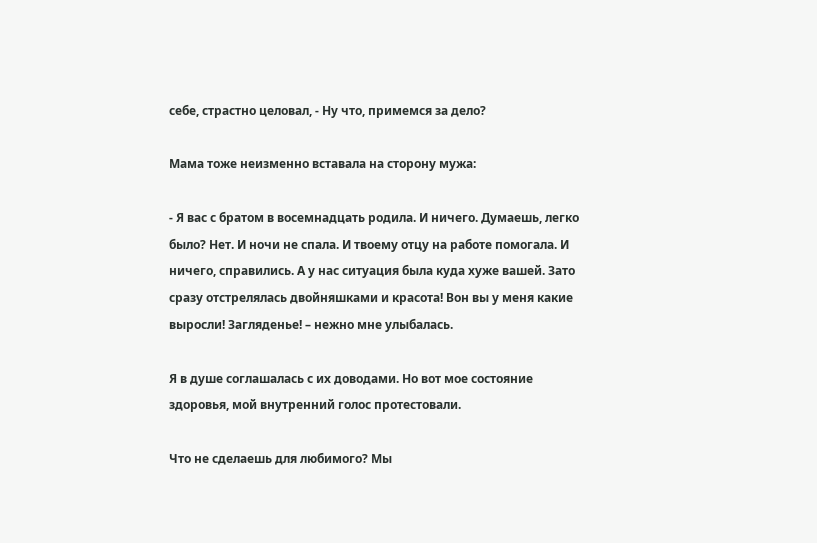себе, страстно целовал, - Ну что, примемся за дело?

Мама тоже неизменно вставала на сторону мужа:

- Я вас с братом в восемнадцать родила. И ничего. Думаешь, легко было? Нет. И ночи не спала. И твоему отцу на работе помогала. И ничего, справились. А у нас ситуация была куда хуже вашей. Зато сразу отстрелялась двойняшками и красота! Вон вы у меня какие выросли! Загляденье! – нежно мне улыбалась.

Я в душе соглашалась с их доводами. Но вот мое состояние здоровья, мой внутренний голос протестовали.

Что не сделаешь для любимого? Мы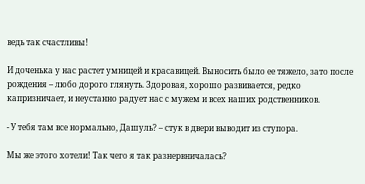ведь так счастливы!

И доченька у нас растет умницей и красавицей. Выносить было ее тяжело, зато после рождения – любо дорого глянуть. Здоровая, хорошо развивается, редко капризничает, и неустанно радует нас с мужем и всех наших родственников.

- У тебя там все нормально, Дашуль? – стук в двери выводит из ступора.

Мы же этого хотели! Так чего я так разнервничалась?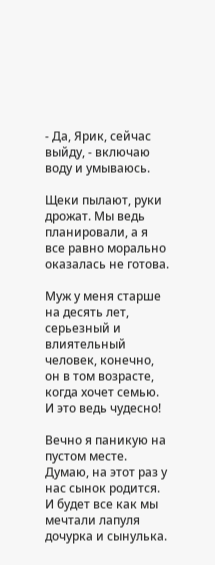- Да, Ярик, сейчас выйду, - включаю воду и умываюсь.

Щеки пылают, руки дрожат. Мы ведь планировали, а я все равно морально оказалась не готова.

Муж у меня старше на десять лет, серьезный и влиятельный человек, конечно, он в том возрасте, когда хочет семью. И это ведь чудесно!

Вечно я паникую на пустом месте. Думаю, на этот раз у нас сынок родится. И будет все как мы мечтали лапуля дочурка и сынулька.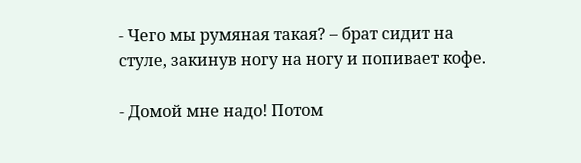- Чего мы румяная такая? – брат сидит на стуле, закинув ногу на ногу и попивает кофе.

- Домой мне надо! Потом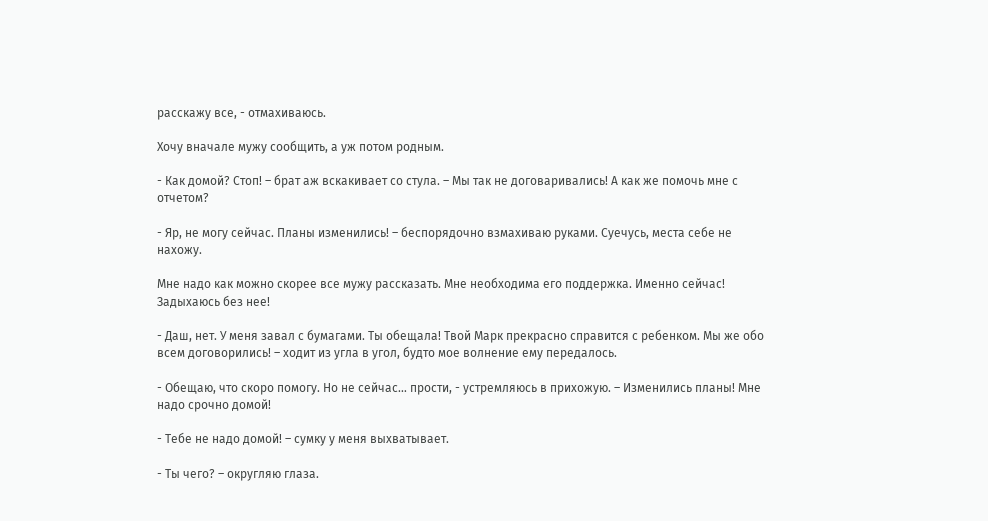расскажу все, - отмахиваюсь.

Хочу вначале мужу сообщить, а уж потом родным.

- Как домой? Стоп! – брат аж вскакивает со стула. – Мы так не договаривались! А как же помочь мне с отчетом?

- Яр, не могу сейчас. Планы изменились! – беспорядочно взмахиваю руками. Суечусь, места себе не нахожу.

Мне надо как можно скорее все мужу рассказать. Мне необходима его поддержка. Именно сейчас! Задыхаюсь без нее!

- Даш, нет. У меня завал с бумагами. Ты обещала! Твой Марк прекрасно справится с ребенком. Мы же обо всем договорились! – ходит из угла в угол, будто мое волнение ему передалось.

- Обещаю, что скоро помогу. Но не сейчас… прости, - устремляюсь в прихожую. – Изменились планы! Мне надо срочно домой!

- Тебе не надо домой! – сумку у меня выхватывает.

- Ты чего? – округляю глаза.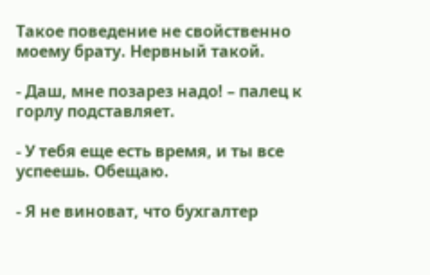Такое поведение не свойственно моему брату. Нервный такой.

- Даш, мне позарез надо! – палец к горлу подставляет.

- У тебя еще есть время, и ты все успеешь. Обещаю.

- Я не виноват, что бухгалтер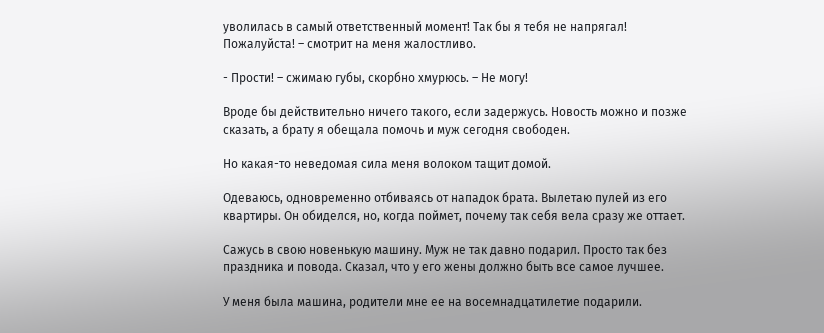уволилась в самый ответственный момент! Так бы я тебя не напрягал! Пожалуйста! – смотрит на меня жалостливо.

- Прости! – сжимаю губы, скорбно хмурюсь. – Не могу!

Вроде бы действительно ничего такого, если задержусь. Новость можно и позже сказать, а брату я обещала помочь и муж сегодня свободен.

Но какая-то неведомая сила меня волоком тащит домой.

Одеваюсь, одновременно отбиваясь от нападок брата. Вылетаю пулей из его квартиры. Он обиделся, но, когда поймет, почему так себя вела сразу же оттает.

Сажусь в свою новенькую машину. Муж не так давно подарил. Просто так без праздника и повода. Сказал, что у его жены должно быть все самое лучшее.

У меня была машина, родители мне ее на восемнадцатилетие подарили.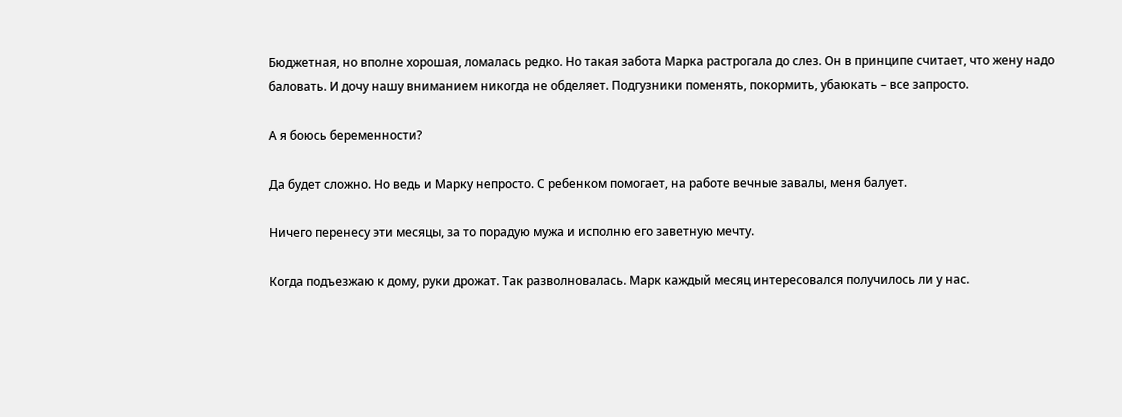Бюджетная, но вполне хорошая, ломалась редко. Но такая забота Марка растрогала до слез. Он в принципе считает, что жену надо баловать. И дочу нашу вниманием никогда не обделяет. Подгузники поменять, покормить, убаюкать – все запросто.

А я боюсь беременности?

Да будет сложно. Но ведь и Марку непросто. С ребенком помогает, на работе вечные завалы, меня балует.

Ничего перенесу эти месяцы, за то порадую мужа и исполню его заветную мечту.

Когда подъезжаю к дому, руки дрожат. Так разволновалась. Марк каждый месяц интересовался получилось ли у нас.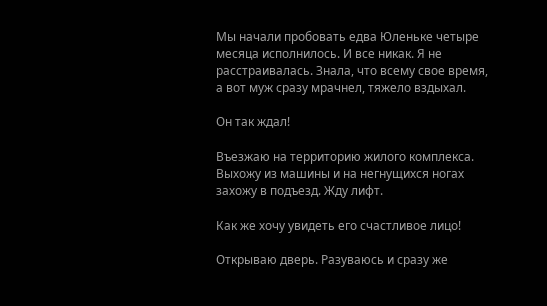Мы начали пробовать едва Юленьке четыре месяца исполнилось. И все никак. Я не расстраивалась. Знала, что всему свое время, а вот муж сразу мрачнел, тяжело вздыхал.

Он так ждал!

Въезжаю на территорию жилого комплекса. Выхожу из машины и на негнущихся ногах захожу в подъезд. Жду лифт.

Как же хочу увидеть его счастливое лицо!

Открываю дверь. Разуваюсь и сразу же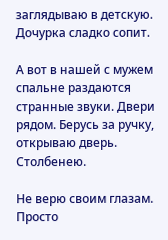заглядываю в детскую. Дочурка сладко сопит.

А вот в нашей с мужем спальне раздаются странные звуки. Двери рядом. Берусь за ручку, открываю дверь. Столбенею.

Не верю своим глазам. Просто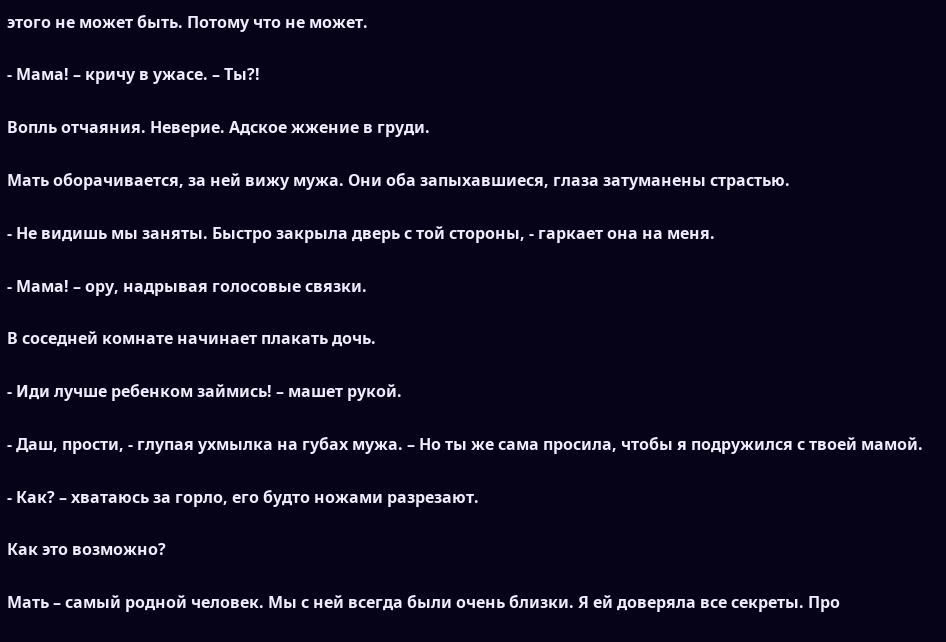этого не может быть. Потому что не может.

- Мама! – кричу в ужасе. – Ты?!

Вопль отчаяния. Неверие. Адское жжение в груди.

Мать оборачивается, за ней вижу мужа. Они оба запыхавшиеся, глаза затуманены страстью.

- Не видишь мы заняты. Быстро закрыла дверь с той стороны, - гаркает она на меня.

- Мама! – ору, надрывая голосовые связки.

В соседней комнате начинает плакать дочь.

- Иди лучше ребенком займись! – машет рукой.

- Даш, прости, - глупая ухмылка на губах мужа. – Но ты же сама просила, чтобы я подружился с твоей мамой.

- Как? – хватаюсь за горло, его будто ножами разрезают.

Как это возможно?

Мать – самый родной человек. Мы с ней всегда были очень близки. Я ей доверяла все секреты. Про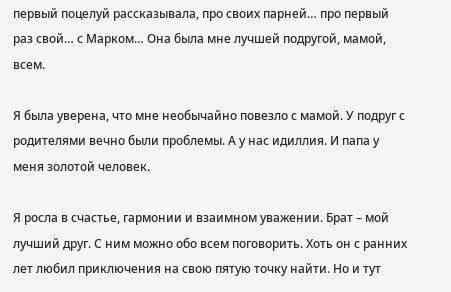первый поцелуй рассказывала, про своих парней… про первый раз свой… с Марком… Она была мне лучшей подругой, мамой, всем.

Я была уверена, что мне необычайно повезло с мамой. У подруг с родителями вечно были проблемы. А у нас идиллия. И папа у меня золотой человек.

Я росла в счастье, гармонии и взаимном уважении. Брат – мой лучший друг. С ним можно обо всем поговорить. Хоть он с ранних лет любил приключения на свою пятую точку найти. Но и тут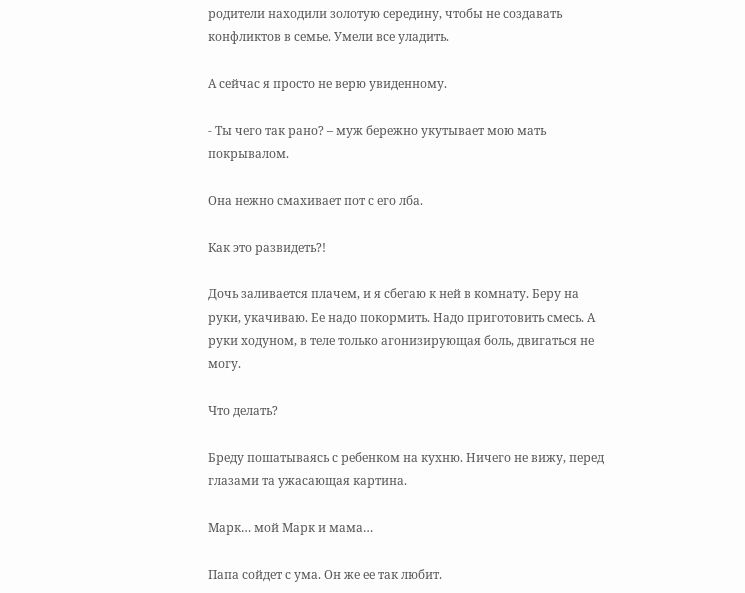родители находили золотую середину, чтобы не создавать конфликтов в семье. Умели все уладить.

А сейчас я просто не верю увиденному.

- Ты чего так рано? – муж бережно укутывает мою мать покрывалом.

Она нежно смахивает пот с его лба.

Как это развидеть?!

Дочь заливается плачем, и я сбегаю к ней в комнату. Беру на руки, укачиваю. Ее надо покормить. Надо приготовить смесь. А руки ходуном, в теле только агонизирующая боль, двигаться не могу.

Что делать?

Бреду пошатываясь с ребенком на кухню. Ничего не вижу, перед глазами та ужасающая картина.

Марк… мой Марк и мама…

Папа сойдет с ума. Он же ее так любит.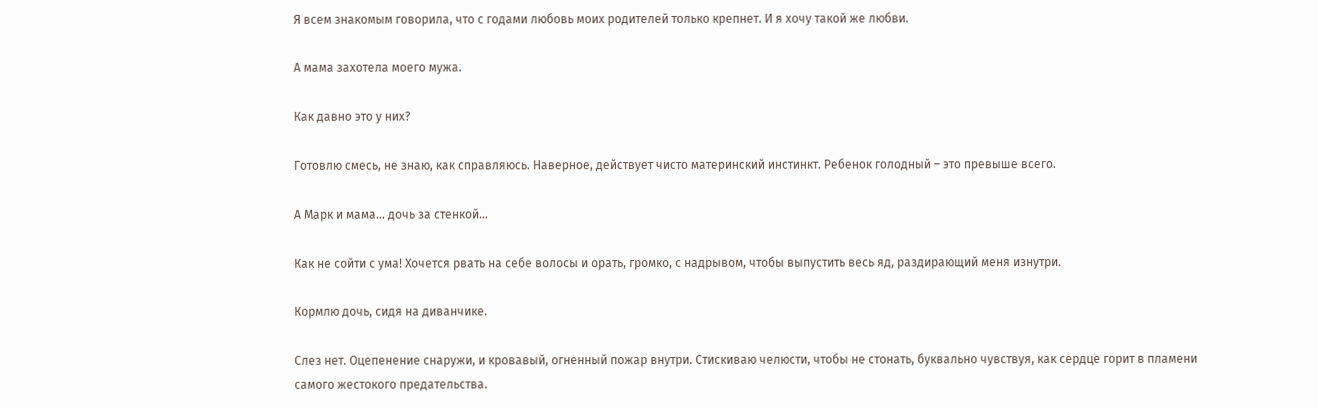Я всем знакомым говорила, что с годами любовь моих родителей только крепнет. И я хочу такой же любви.

А мама захотела моего мужа.

Как давно это у них?

Готовлю смесь, не знаю, как справляюсь. Наверное, действует чисто материнский инстинкт. Ребенок голодный – это превыше всего.

А Марк и мама… дочь за стенкой…

Как не сойти с ума! Хочется рвать на себе волосы и орать, громко, с надрывом, чтобы выпустить весь яд, раздирающий меня изнутри.

Кормлю дочь, сидя на диванчике.

Слез нет. Оцепенение снаружи, и кровавый, огненный пожар внутри. Стискиваю челюсти, чтобы не стонать, буквально чувствуя, как сердце горит в пламени самого жестокого предательства.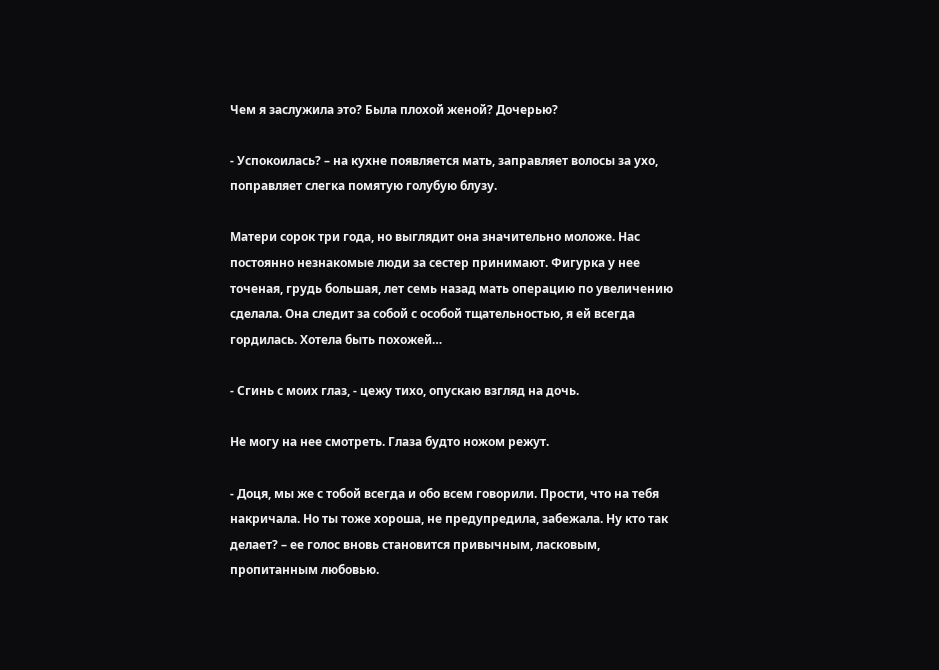Чем я заслужила это? Была плохой женой? Дочерью?

- Успокоилась? – на кухне появляется мать, заправляет волосы за ухо, поправляет слегка помятую голубую блузу.

Матери сорок три года, но выглядит она значительно моложе. Нас постоянно незнакомые люди за сестер принимают. Фигурка у нее точеная, грудь большая, лет семь назад мать операцию по увеличению сделала. Она следит за собой с особой тщательностью, я ей всегда гордилась. Хотела быть похожей…

- Сгинь с моих глаз, - цежу тихо, опускаю взгляд на дочь.

Не могу на нее смотреть. Глаза будто ножом режут.

- Доця, мы же с тобой всегда и обо всем говорили. Прости, что на тебя накричала. Но ты тоже хороша, не предупредила, забежала. Ну кто так делает? – ее голос вновь становится привычным, ласковым, пропитанным любовью.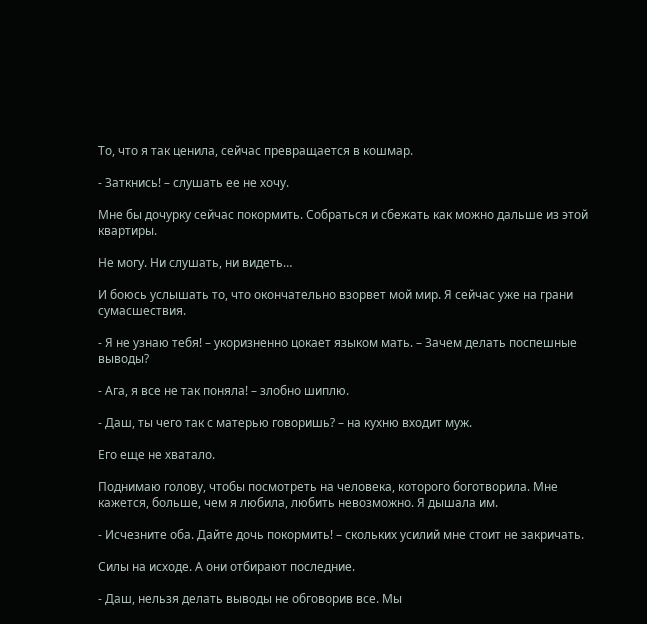То, что я так ценила, сейчас превращается в кошмар.

- Заткнись! – слушать ее не хочу.

Мне бы дочурку сейчас покормить. Собраться и сбежать как можно дальше из этой квартиры.

Не могу. Ни слушать, ни видеть…

И боюсь услышать то, что окончательно взорвет мой мир. Я сейчас уже на грани сумасшествия.

- Я не узнаю тебя! – укоризненно цокает языком мать. – Зачем делать поспешные выводы?

- Ага, я все не так поняла! – злобно шиплю.

- Даш, ты чего так с матерью говоришь? – на кухню входит муж.

Его еще не хватало.

Поднимаю голову, чтобы посмотреть на человека, которого боготворила. Мне кажется, больше, чем я любила, любить невозможно. Я дышала им.

- Исчезните оба. Дайте дочь покормить! – скольких усилий мне стоит не закричать.

Силы на исходе. А они отбирают последние.

- Даш, нельзя делать выводы не обговорив все. Мы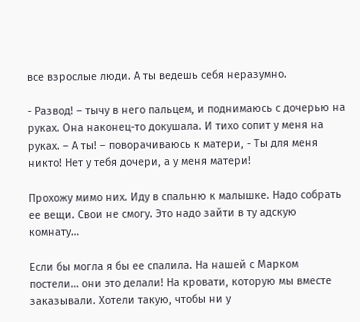все взрослые люди. А ты ведешь себя неразумно.

- Развод! – тычу в него пальцем, и поднимаюсь с дочерью на руках. Она наконец-то докушала. И тихо сопит у меня на руках. – А ты! – поворачиваюсь к матери, - Ты для меня никто! Нет у тебя дочери, а у меня матери!

Прохожу мимо них. Иду в спальню к малышке. Надо собрать ее вещи. Свои не смогу. Это надо зайти в ту адскую комнату…

Если бы могла я бы ее спалила. На нашей с Марком постели… они это делали! На кровати, которую мы вместе заказывали. Хотели такую, чтобы ни у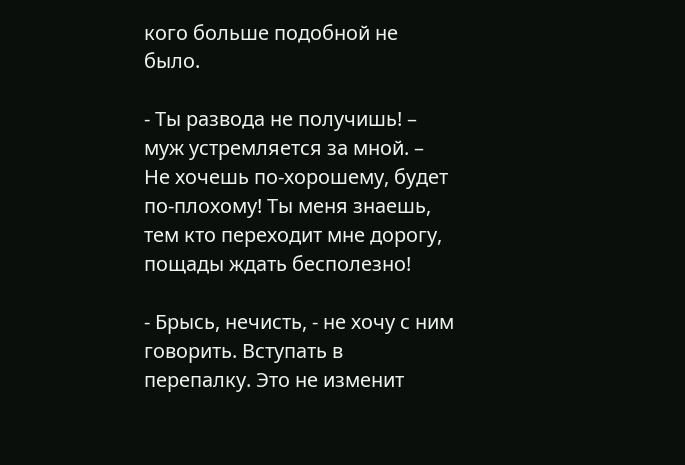кого больше подобной не было.

- Ты развода не получишь! – муж устремляется за мной. – Не хочешь по-хорошему, будет по-плохому! Ты меня знаешь, тем кто переходит мне дорогу, пощады ждать бесполезно!

- Брысь, нечисть, - не хочу с ним говорить. Вступать в перепалку. Это не изменит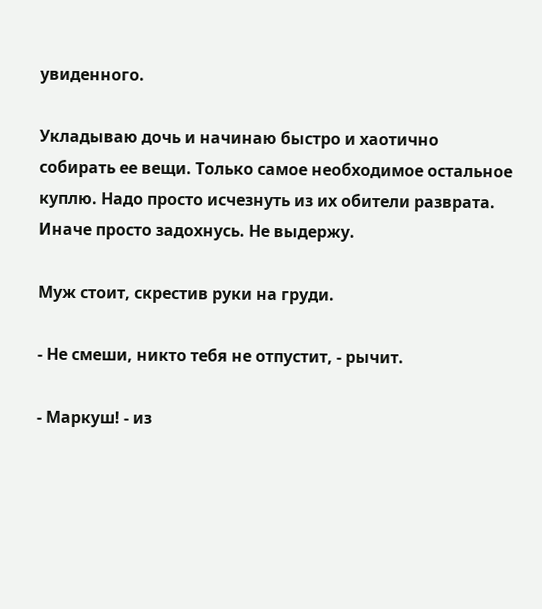увиденного.

Укладываю дочь и начинаю быстро и хаотично собирать ее вещи. Только самое необходимое остальное куплю. Надо просто исчезнуть из их обители разврата. Иначе просто задохнусь. Не выдержу.

Муж стоит, скрестив руки на груди.

- Не смеши, никто тебя не отпустит, - рычит.

- Маркуш! - из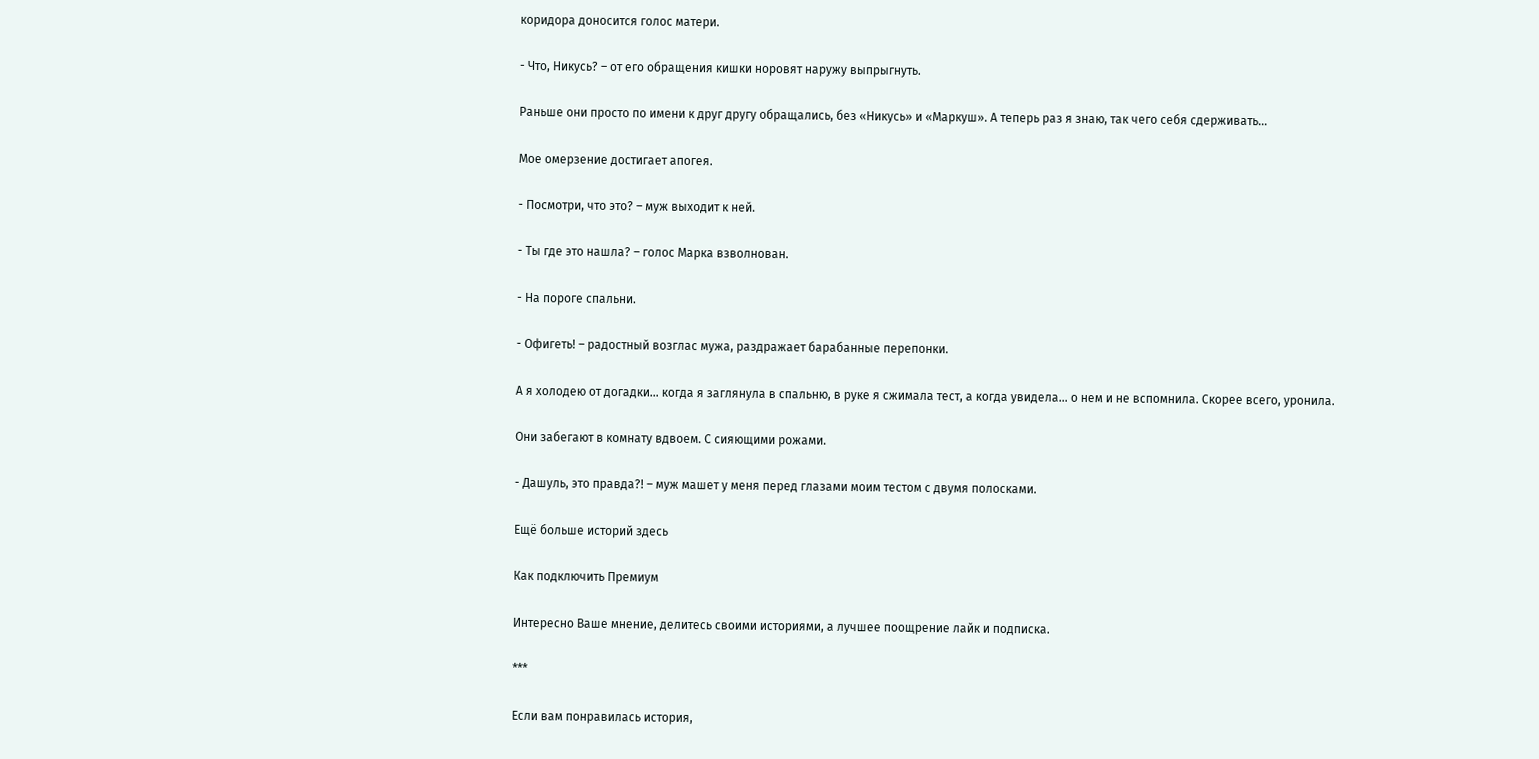коридора доносится голос матери.

- Что, Никусь? – от его обращения кишки норовят наружу выпрыгнуть.

Раньше они просто по имени к друг другу обращались, без «Никусь» и «Маркуш». А теперь раз я знаю, так чего себя сдерживать…

Мое омерзение достигает апогея.

- Посмотри, что это? – муж выходит к ней.

- Ты где это нашла? – голос Марка взволнован.

- На пороге спальни.

- Офигеть! – радостный возглас мужа, раздражает барабанные перепонки.

А я холодею от догадки… когда я заглянула в спальню, в руке я сжимала тест, а когда увидела… о нем и не вспомнила. Скорее всего, уронила.

Они забегают в комнату вдвоем. С сияющими рожами.

- Дашуль, это правда?! – муж машет у меня перед глазами моим тестом с двумя полосками.

Ещё больше историй здесь

Как подключить Премиум

Интересно Ваше мнение, делитесь своими историями, а лучшее поощрение лайк и подписка.

***

Если вам понравилась история,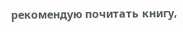рекомендую почитать книгу,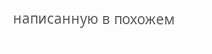написанную в похожем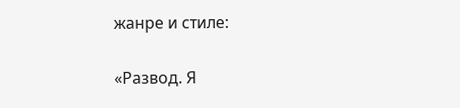жанре и стиле:

«Развод. Я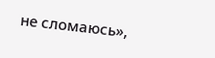не сломаюсь»,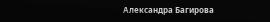Александра Багирова